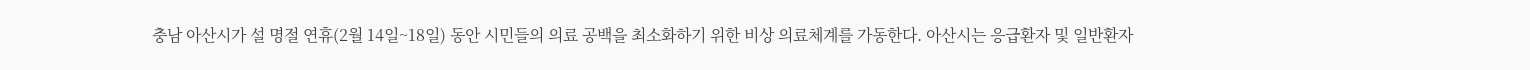충남 아산시가 설 명절 연휴(2월 14일~18일) 동안 시민들의 의료 공백을 최소화하기 위한 비상 의료체계를 가동한다. 아산시는 응급환자 및 일반환자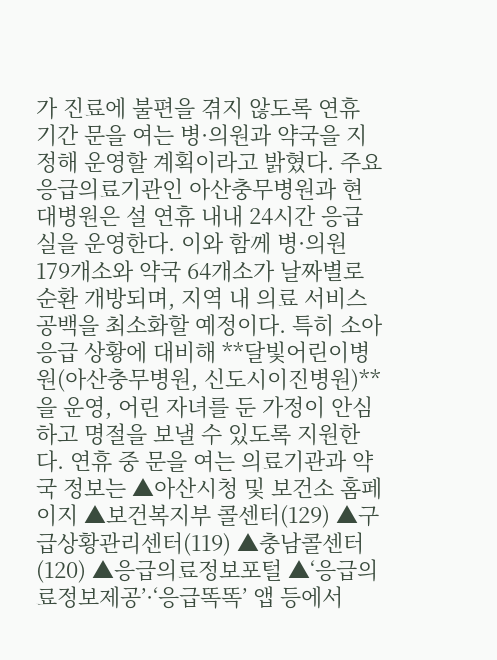가 진료에 불편을 겪지 않도록 연휴 기간 문을 여는 병·의원과 약국을 지정해 운영할 계획이라고 밝혔다. 주요 응급의료기관인 아산충무병원과 현대병원은 설 연휴 내내 24시간 응급실을 운영한다. 이와 함께 병·의원 179개소와 약국 64개소가 날짜별로 순환 개방되며, 지역 내 의료 서비스 공백을 최소화할 예정이다. 특히 소아 응급 상황에 대비해 **달빛어린이병원(아산충무병원, 신도시이진병원)**을 운영, 어린 자녀를 둔 가정이 안심하고 명절을 보낼 수 있도록 지원한다. 연휴 중 문을 여는 의료기관과 약국 정보는 ▲아산시청 및 보건소 홈페이지 ▲보건복지부 콜센터(129) ▲구급상황관리센터(119) ▲충남콜센터(120) ▲응급의료정보포털 ▲‘응급의료정보제공’·‘응급똑똑’ 앱 등에서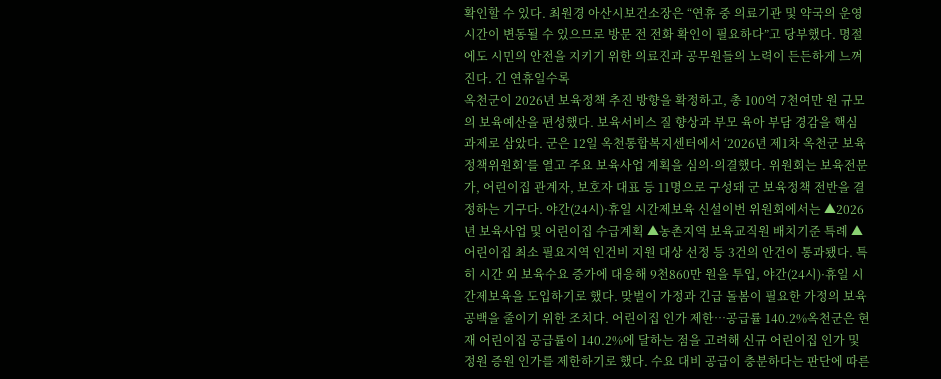확인할 수 있다. 최원경 아산시보건소장은 “연휴 중 의료기관 및 약국의 운영시간이 변동될 수 있으므로 방문 전 전화 확인이 필요하다”고 당부했다. 명절에도 시민의 안전을 지키기 위한 의료진과 공무원들의 노력이 든든하게 느껴진다. 긴 연휴일수록
옥천군이 2026년 보육정책 추진 방향을 확정하고, 총 100억 7천여만 원 규모의 보육예산을 편성했다. 보육서비스 질 향상과 부모 육아 부담 경감을 핵심 과제로 삼았다. 군은 12일 옥천통합복지센터에서 ‘2026년 제1차 옥천군 보육정책위원회’를 열고 주요 보육사업 계획을 심의·의결했다. 위원회는 보육전문가, 어린이집 관계자, 보호자 대표 등 11명으로 구성돼 군 보육정책 전반을 결정하는 기구다. 야간(24시)·휴일 시간제보육 신설이번 위원회에서는 ▲2026년 보육사업 및 어린이집 수급계획 ▲농촌지역 보육교직원 배치기준 특례 ▲어린이집 최소 필요지역 인건비 지원 대상 선정 등 3건의 안건이 통과됐다. 특히 시간 외 보육수요 증가에 대응해 9천860만 원을 투입, 야간(24시)·휴일 시간제보육을 도입하기로 했다. 맞벌이 가정과 긴급 돌봄이 필요한 가정의 보육 공백을 줄이기 위한 조치다. 어린이집 인가 제한…공급률 140.2%옥천군은 현재 어린이집 공급률이 140.2%에 달하는 점을 고려해 신규 어린이집 인가 및 정원 증원 인가를 제한하기로 했다. 수요 대비 공급이 충분하다는 판단에 따른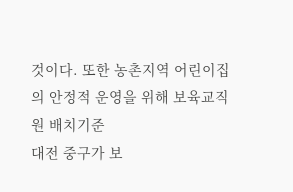것이다. 또한 농촌지역 어린이집의 안정적 운영을 위해 보육교직원 배치기준
대전 중구가 보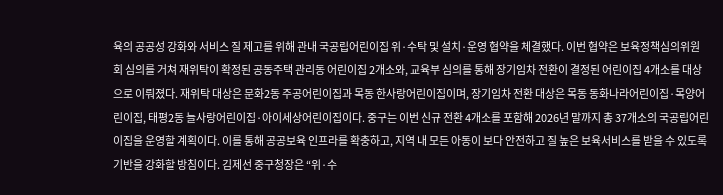육의 공공성 강화와 서비스 질 제고를 위해 관내 국공립어린이집 위·수탁 및 설치·운영 협약을 체결했다. 이번 협약은 보육정책심의위원회 심의를 거쳐 재위탁이 확정된 공동주택 관리동 어린이집 2개소와, 교육부 심의를 통해 장기임차 전환이 결정된 어린이집 4개소를 대상으로 이뤄졌다. 재위탁 대상은 문화2동 주공어린이집과 목동 한사랑어린이집이며, 장기임차 전환 대상은 목동 동화나라어린이집·목양어린이집, 태평2동 늘사랑어린이집·아이세상어린이집이다. 중구는 이번 신규 전환 4개소를 포함해 2026년 말까지 총 37개소의 국공립어린이집을 운영할 계획이다. 이를 통해 공공보육 인프라를 확충하고, 지역 내 모든 아동이 보다 안전하고 질 높은 보육서비스를 받을 수 있도록 기반을 강화할 방침이다. 김제선 중구청장은 “위·수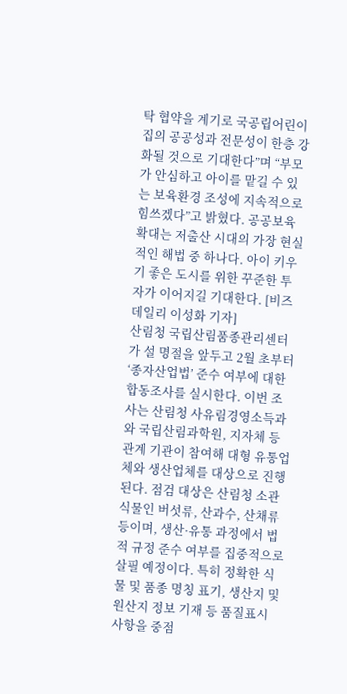탁 협약을 계기로 국공립어린이집의 공공성과 전문성이 한층 강화될 것으로 기대한다”며 “부모가 안심하고 아이를 맡길 수 있는 보육환경 조성에 지속적으로 힘쓰겠다”고 밝혔다. 공공보육 확대는 저출산 시대의 가장 현실적인 해법 중 하나다. 아이 키우기 좋은 도시를 위한 꾸준한 투자가 이어지길 기대한다. [비즈데일리 이성화 기자]
산림청 국립산림품종관리센터가 설 명절을 앞두고 2월 초부터 ‘종자산업법’ 준수 여부에 대한 합동조사를 실시한다. 이번 조사는 산림청 사유림경영소득과와 국립산림과학원, 지자체 등 관계 기관이 참여해 대형 유통업체와 생산업체를 대상으로 진행된다. 점검 대상은 산림청 소관 식물인 버섯류, 산과수, 산채류 등이며, 생산·유통 과정에서 법적 규정 준수 여부를 집중적으로 살필 예정이다. 특히 정확한 식물 및 품종 명칭 표기, 생산지 및 원산지 정보 기재 등 품질표시 사항을 중점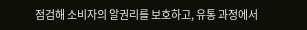점검해 소비자의 알권리를 보호하고, 유통 과정에서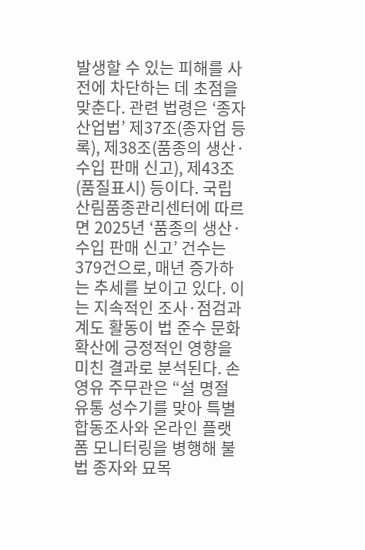발생할 수 있는 피해를 사전에 차단하는 데 초점을 맞춘다. 관련 법령은 ‘종자산업법’ 제37조(종자업 등록), 제38조(품종의 생산·수입 판매 신고), 제43조(품질표시) 등이다. 국립산림품종관리센터에 따르면 2025년 ‘품종의 생산·수입 판매 신고’ 건수는 379건으로, 매년 증가하는 추세를 보이고 있다. 이는 지속적인 조사·점검과 계도 활동이 법 준수 문화 확산에 긍정적인 영향을 미친 결과로 분석된다. 손영유 주무관은 “설 명절 유통 성수기를 맞아 특별 합동조사와 온라인 플랫폼 모니터링을 병행해 불법 종자와 묘목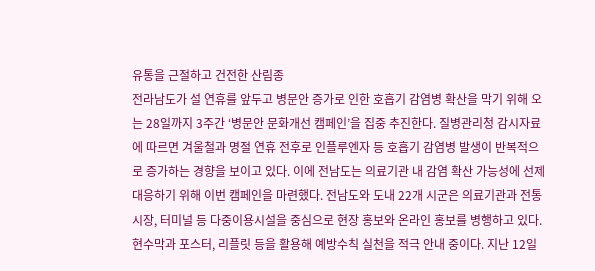유통을 근절하고 건전한 산림종
전라남도가 설 연휴를 앞두고 병문안 증가로 인한 호흡기 감염병 확산을 막기 위해 오는 28일까지 3주간 ‘병문안 문화개선 캠페인’을 집중 추진한다. 질병관리청 감시자료에 따르면 겨울철과 명절 연휴 전후로 인플루엔자 등 호흡기 감염병 발생이 반복적으로 증가하는 경향을 보이고 있다. 이에 전남도는 의료기관 내 감염 확산 가능성에 선제 대응하기 위해 이번 캠페인을 마련했다. 전남도와 도내 22개 시군은 의료기관과 전통시장, 터미널 등 다중이용시설을 중심으로 현장 홍보와 온라인 홍보를 병행하고 있다. 현수막과 포스터, 리플릿 등을 활용해 예방수칙 실천을 적극 안내 중이다. 지난 12일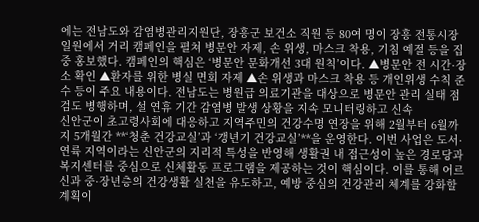에는 전남도와 감염병관리지원단, 장흥군 보건소 직원 등 80여 명이 장흥 전통시장 일원에서 거리 캠페인을 펼쳐 병문안 자제, 손 위생, 마스크 착용, 기침 예절 등을 집중 홍보했다. 캠페인의 핵심은 ‘병문안 문화개선 3대 원칙’이다. ▲병문안 전 시간·장소 확인 ▲환자를 위한 병실 면회 자제 ▲손 위생과 마스크 착용 등 개인위생 수칙 준수 등이 주요 내용이다. 전남도는 병원급 의료기관을 대상으로 병문안 관리 실태 점검도 병행하며, 설 연휴 기간 감염병 발생 상황을 지속 모니터링하고 신속
신안군이 초고령사회에 대응하고 지역주민의 건강수명 연장을 위해 2월부터 6월까지 5개월간 **‘청춘 건강교실’과 ‘갱년기 건강교실’**을 운영한다. 이번 사업은 도서·연륙 지역이라는 신안군의 지리적 특성을 반영해 생활권 내 접근성이 높은 경로당과 복지센터를 중심으로 신체활동 프로그램을 제공하는 것이 핵심이다. 이를 통해 어르신과 중·장년층의 건강생활 실천을 유도하고, 예방 중심의 건강관리 체계를 강화할 계획이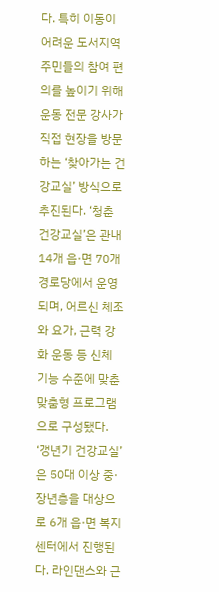다. 특히 이동이 어려운 도서지역 주민들의 참여 편의를 높이기 위해 운동 전문 강사가 직접 현장을 방문하는 ‘찾아가는 건강교실’ 방식으로 추진된다. ‘청춘 건강교실’은 관내 14개 읍·면 70개 경로당에서 운영되며, 어르신 체조와 요가, 근력 강화 운동 등 신체 기능 수준에 맞춘 맞춤형 프로그램으로 구성됐다. ‘갱년기 건강교실’은 50대 이상 중·장년층을 대상으로 6개 읍·면 복지센터에서 진행된다. 라인댄스와 근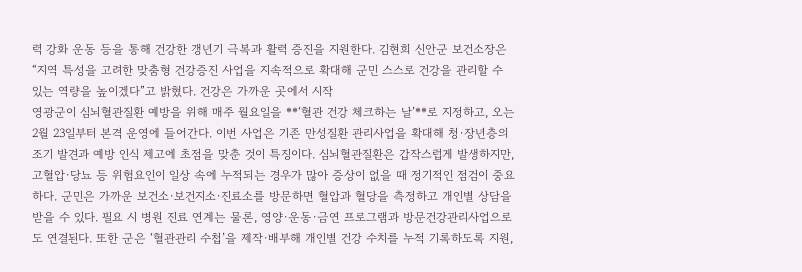력 강화 운동 등을 통해 건강한 갱년기 극복과 활력 증진을 지원한다. 김현희 신안군 보건소장은 “지역 특성을 고려한 맞춤형 건강증진 사업을 지속적으로 확대해 군민 스스로 건강을 관리할 수 있는 역량을 높이겠다”고 밝혔다. 건강은 가까운 곳에서 시작
영광군이 심뇌혈관질환 예방을 위해 매주 월요일을 **‘혈관 건강 체크하는 날’**로 지정하고, 오는 2월 23일부터 본격 운영에 들어간다. 이번 사업은 기존 만성질환 관리사업을 확대해 청·장년층의 조기 발견과 예방 인식 제고에 초점을 맞춘 것이 특징이다. 심뇌혈관질환은 갑작스럽게 발생하지만, 고혈압·당뇨 등 위험요인이 일상 속에 누적되는 경우가 많아 증상이 없을 때 정기적인 점검이 중요하다. 군민은 가까운 보건소·보건지소·진료소를 방문하면 혈압과 혈당을 측정하고 개인별 상담을 받을 수 있다. 필요 시 병원 진료 연계는 물론, 영양·운동·금연 프로그램과 방문건강관리사업으로도 연결된다. 또한 군은 ‘혈관관리 수첩’을 제작·배부해 개인별 건강 수치를 누적 기록하도록 지원,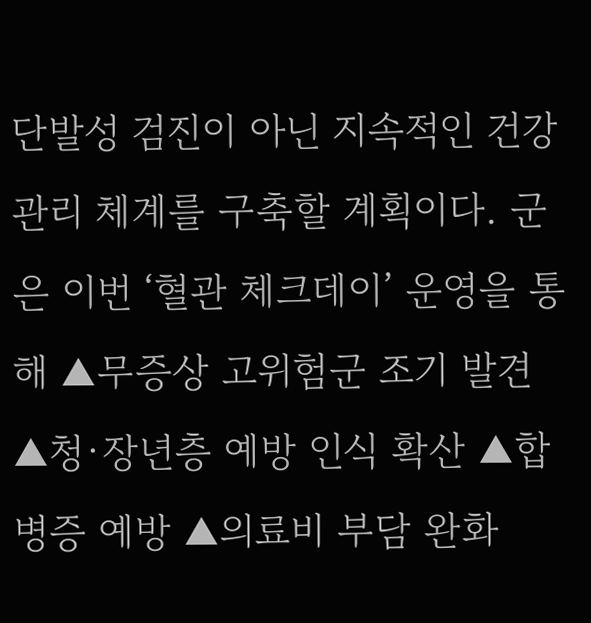단발성 검진이 아닌 지속적인 건강관리 체계를 구축할 계획이다. 군은 이번 ‘혈관 체크데이’ 운영을 통해 ▲무증상 고위험군 조기 발견 ▲청·장년층 예방 인식 확산 ▲합병증 예방 ▲의료비 부담 완화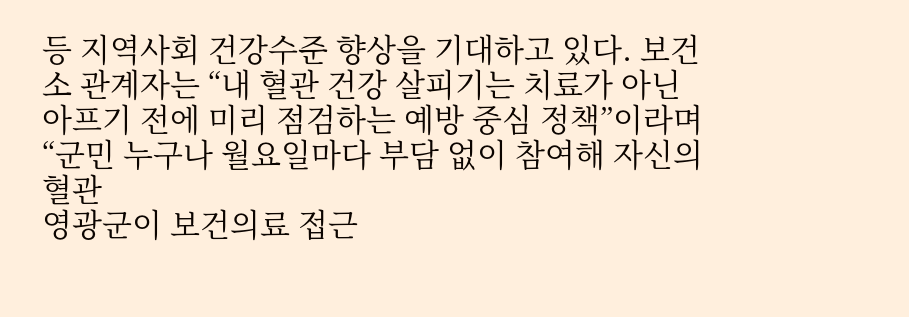등 지역사회 건강수준 향상을 기대하고 있다. 보건소 관계자는 “내 혈관 건강 살피기는 치료가 아닌 아프기 전에 미리 점검하는 예방 중심 정책”이라며 “군민 누구나 월요일마다 부담 없이 참여해 자신의 혈관
영광군이 보건의료 접근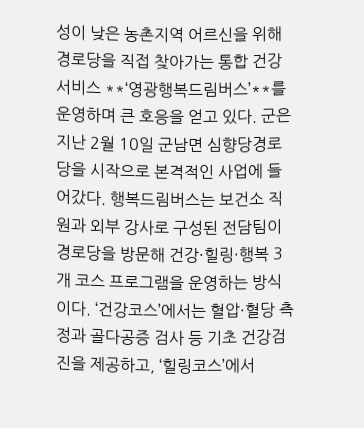성이 낮은 농촌지역 어르신을 위해 경로당을 직접 찾아가는 통합 건강서비스 **‘영광행복드림버스’**를 운영하며 큰 호응을 얻고 있다. 군은 지난 2월 10일 군남면 심향당경로당을 시작으로 본격적인 사업에 들어갔다. 행복드림버스는 보건소 직원과 외부 강사로 구성된 전담팀이 경로당을 방문해 건강·힐링·행복 3개 코스 프로그램을 운영하는 방식이다. ‘건강코스’에서는 혈압·혈당 측정과 골다공증 검사 등 기초 건강검진을 제공하고, ‘힐링코스’에서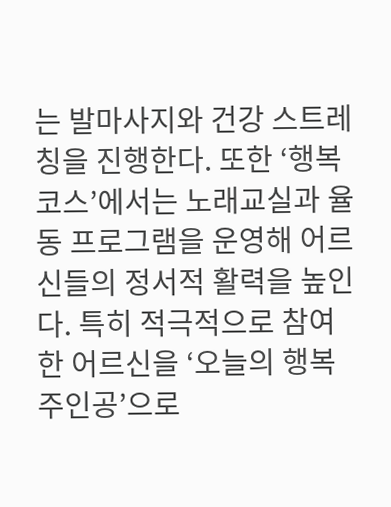는 발마사지와 건강 스트레칭을 진행한다. 또한 ‘행복코스’에서는 노래교실과 율동 프로그램을 운영해 어르신들의 정서적 활력을 높인다. 특히 적극적으로 참여한 어르신을 ‘오늘의 행복 주인공’으로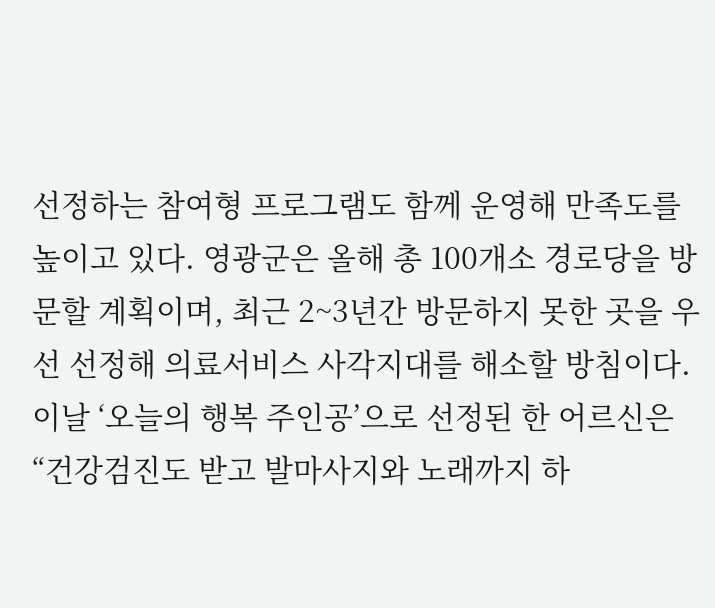선정하는 참여형 프로그램도 함께 운영해 만족도를 높이고 있다. 영광군은 올해 총 100개소 경로당을 방문할 계획이며, 최근 2~3년간 방문하지 못한 곳을 우선 선정해 의료서비스 사각지대를 해소할 방침이다. 이날 ‘오늘의 행복 주인공’으로 선정된 한 어르신은 “건강검진도 받고 발마사지와 노래까지 하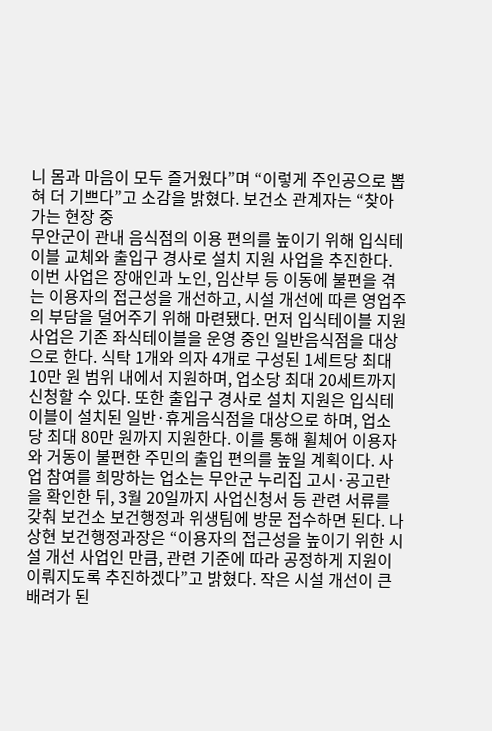니 몸과 마음이 모두 즐거웠다”며 “이렇게 주인공으로 뽑혀 더 기쁘다”고 소감을 밝혔다. 보건소 관계자는 “찾아가는 현장 중
무안군이 관내 음식점의 이용 편의를 높이기 위해 입식테이블 교체와 출입구 경사로 설치 지원 사업을 추진한다. 이번 사업은 장애인과 노인, 임산부 등 이동에 불편을 겪는 이용자의 접근성을 개선하고, 시설 개선에 따른 영업주의 부담을 덜어주기 위해 마련됐다. 먼저 입식테이블 지원 사업은 기존 좌식테이블을 운영 중인 일반음식점을 대상으로 한다. 식탁 1개와 의자 4개로 구성된 1세트당 최대 10만 원 범위 내에서 지원하며, 업소당 최대 20세트까지 신청할 수 있다. 또한 출입구 경사로 설치 지원은 입식테이블이 설치된 일반·휴게음식점을 대상으로 하며, 업소당 최대 80만 원까지 지원한다. 이를 통해 휠체어 이용자와 거동이 불편한 주민의 출입 편의를 높일 계획이다. 사업 참여를 희망하는 업소는 무안군 누리집 고시·공고란을 확인한 뒤, 3월 20일까지 사업신청서 등 관련 서류를 갖춰 보건소 보건행정과 위생팀에 방문 접수하면 된다. 나상현 보건행정과장은 “이용자의 접근성을 높이기 위한 시설 개선 사업인 만큼, 관련 기준에 따라 공정하게 지원이 이뤄지도록 추진하겠다”고 밝혔다. 작은 시설 개선이 큰 배려가 된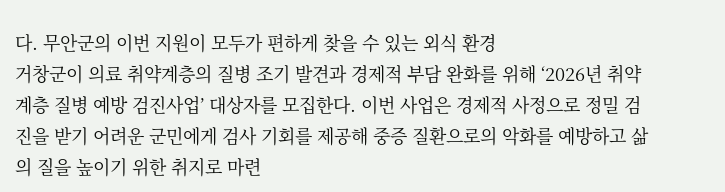다. 무안군의 이번 지원이 모두가 편하게 찾을 수 있는 외식 환경
거창군이 의료 취약계층의 질병 조기 발견과 경제적 부담 완화를 위해 ‘2026년 취약계층 질병 예방 검진사업’ 대상자를 모집한다. 이번 사업은 경제적 사정으로 정밀 검진을 받기 어려운 군민에게 검사 기회를 제공해 중증 질환으로의 악화를 예방하고 삶의 질을 높이기 위한 취지로 마련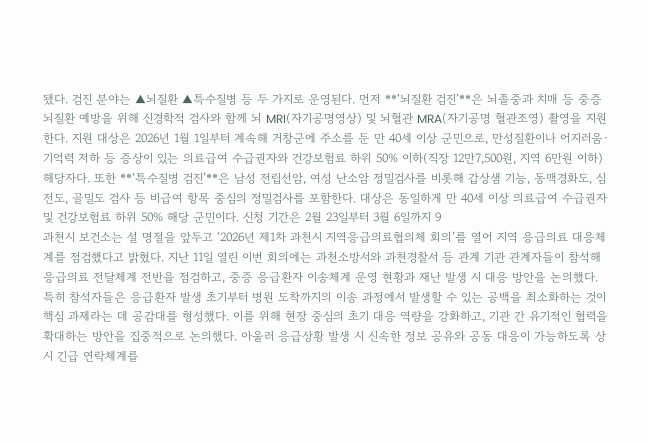됐다. 검진 분야는 ▲뇌질환 ▲특수질병 등 두 가지로 운영된다. 먼저 **‘뇌질환 검진’**은 뇌졸중과 치매 등 중증 뇌질환 예방을 위해 신경학적 검사와 함께 뇌 MRI(자기공명영상) 및 뇌혈관 MRA(자기공명 혈관조영) 촬영을 지원한다. 지원 대상은 2026년 1월 1일부터 계속해 거창군에 주소를 둔 만 40세 이상 군민으로, 만성질환이나 어지러움·기억력 저하 등 증상이 있는 의료급여 수급권자와 건강보험료 하위 50% 이하(직장 12만7,500원, 지역 6만원 이하) 해당자다. 또한 **‘특수질병 검진’**은 남성 전립선암, 여성 난소암 정밀검사를 비롯해 갑상샘 기능, 동맥경화도, 심전도, 골밀도 검사 등 비급여 항목 중심의 정밀검사를 포함한다. 대상은 동일하게 만 40세 이상 의료급여 수급권자 및 건강보험료 하위 50% 해당 군민이다. 신청 기간은 2월 23일부터 3월 6일까지 9
과천시 보건소는 설 명절을 앞두고 ‘2026년 제1차 과천시 지역응급의료협의체 회의’를 열어 지역 응급의료 대응체계를 점검했다고 밝혔다. 지난 11일 열린 이번 회의에는 과천소방서와 과천경찰서 등 관계 기관 관계자들이 참석해 응급의료 전달체계 전반을 점검하고, 중증 응급환자 이송체계 운영 현황과 재난 발생 시 대응 방안을 논의했다. 특히 참석자들은 응급환자 발생 초기부터 병원 도착까지의 이송 과정에서 발생할 수 있는 공백을 최소화하는 것이 핵심 과제라는 데 공감대를 형성했다. 이를 위해 현장 중심의 초기 대응 역량을 강화하고, 기관 간 유기적인 협력을 확대하는 방안을 집중적으로 논의했다. 아울러 응급상황 발생 시 신속한 정보 공유와 공동 대응이 가능하도록 상시 긴급 연락체계를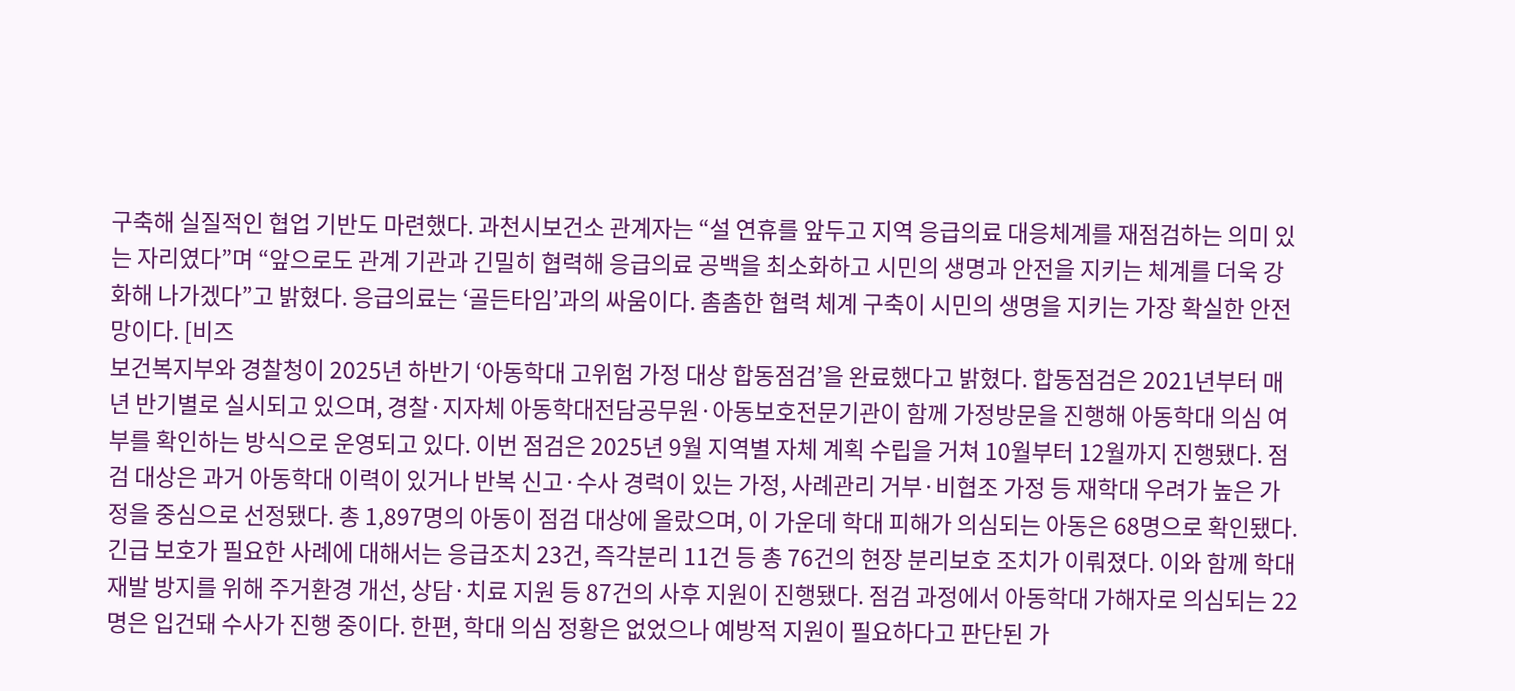구축해 실질적인 협업 기반도 마련했다. 과천시보건소 관계자는 “설 연휴를 앞두고 지역 응급의료 대응체계를 재점검하는 의미 있는 자리였다”며 “앞으로도 관계 기관과 긴밀히 협력해 응급의료 공백을 최소화하고 시민의 생명과 안전을 지키는 체계를 더욱 강화해 나가겠다”고 밝혔다. 응급의료는 ‘골든타임’과의 싸움이다. 촘촘한 협력 체계 구축이 시민의 생명을 지키는 가장 확실한 안전망이다. [비즈
보건복지부와 경찰청이 2025년 하반기 ‘아동학대 고위험 가정 대상 합동점검’을 완료했다고 밝혔다. 합동점검은 2021년부터 매년 반기별로 실시되고 있으며, 경찰·지자체 아동학대전담공무원·아동보호전문기관이 함께 가정방문을 진행해 아동학대 의심 여부를 확인하는 방식으로 운영되고 있다. 이번 점검은 2025년 9월 지역별 자체 계획 수립을 거쳐 10월부터 12월까지 진행됐다. 점검 대상은 과거 아동학대 이력이 있거나 반복 신고·수사 경력이 있는 가정, 사례관리 거부·비협조 가정 등 재학대 우려가 높은 가정을 중심으로 선정됐다. 총 1,897명의 아동이 점검 대상에 올랐으며, 이 가운데 학대 피해가 의심되는 아동은 68명으로 확인됐다. 긴급 보호가 필요한 사례에 대해서는 응급조치 23건, 즉각분리 11건 등 총 76건의 현장 분리보호 조치가 이뤄졌다. 이와 함께 학대 재발 방지를 위해 주거환경 개선, 상담·치료 지원 등 87건의 사후 지원이 진행됐다. 점검 과정에서 아동학대 가해자로 의심되는 22명은 입건돼 수사가 진행 중이다. 한편, 학대 의심 정황은 없었으나 예방적 지원이 필요하다고 판단된 가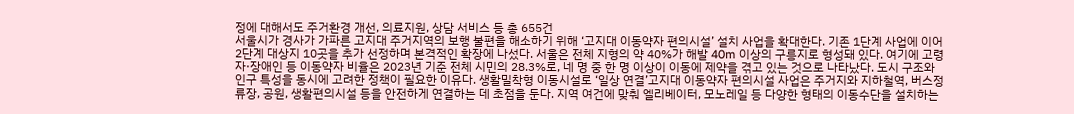정에 대해서도 주거환경 개선, 의료지원, 상담 서비스 등 총 655건
서울시가 경사가 가파른 고지대 주거지역의 보행 불편을 해소하기 위해 ‘고지대 이동약자 편의시설’ 설치 사업을 확대한다. 기존 1단계 사업에 이어 2단계 대상지 10곳을 추가 선정하며 본격적인 확장에 나섰다. 서울은 전체 지형의 약 40%가 해발 40m 이상의 구릉지로 형성돼 있다. 여기에 고령자·장애인 등 이동약자 비율은 2023년 기준 전체 시민의 28.3%로, 네 명 중 한 명 이상이 이동에 제약을 겪고 있는 것으로 나타났다. 도시 구조와 인구 특성을 동시에 고려한 정책이 필요한 이유다. 생활밀착형 이동시설로 ‘일상 연결’고지대 이동약자 편의시설 사업은 주거지와 지하철역, 버스정류장, 공원, 생활편의시설 등을 안전하게 연결하는 데 초점을 둔다. 지역 여건에 맞춰 엘리베이터, 모노레일 등 다양한 형태의 이동수단을 설치하는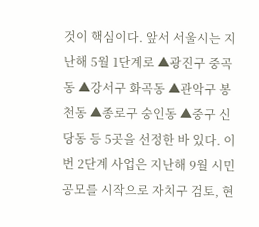것이 핵심이다. 앞서 서울시는 지난해 5월 1단계로 ▲광진구 중곡동 ▲강서구 화곡동 ▲관악구 봉천동 ▲종로구 숭인동 ▲중구 신당동 등 5곳을 선정한 바 있다. 이번 2단계 사업은 지난해 9월 시민 공모를 시작으로 자치구 검토, 현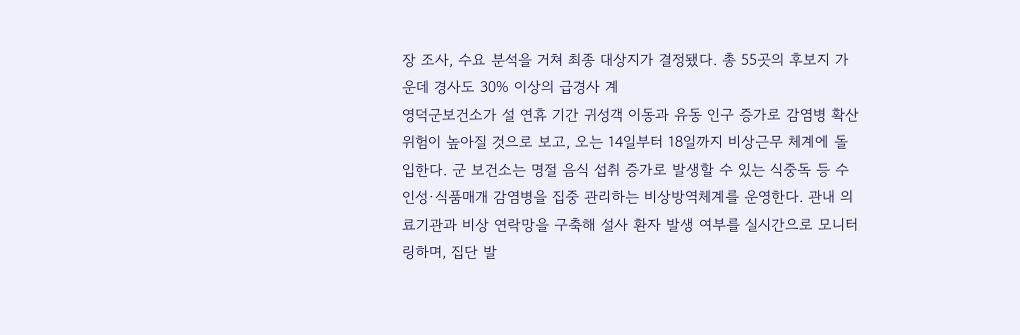장 조사, 수요 분석을 거쳐 최종 대상지가 결정됐다. 총 55곳의 후보지 가운데 경사도 30% 이상의 급경사 계
영덕군보건소가 설 연휴 기간 귀성객 이동과 유동 인구 증가로 감염병 확산 위험이 높아질 것으로 보고, 오는 14일부터 18일까지 비상근무 체계에 돌입한다. 군 보건소는 명절 음식 섭취 증가로 발생할 수 있는 식중독 등 수인성·식품매개 감염병을 집중 관리하는 비상방역체계를 운영한다. 관내 의료기관과 비상 연락망을 구축해 설사 환자 발생 여부를 실시간으로 모니터링하며, 집단 발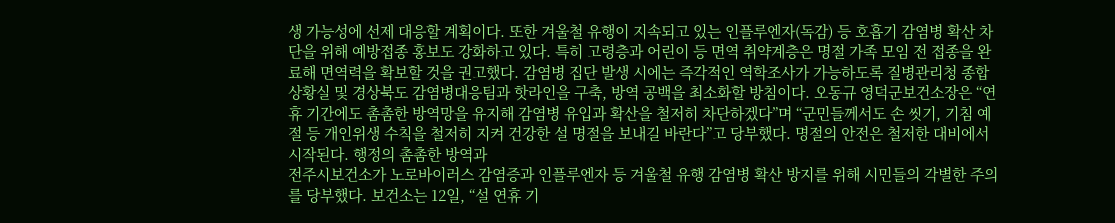생 가능성에 선제 대응할 계획이다. 또한 겨울철 유행이 지속되고 있는 인플루엔자(독감) 등 호흡기 감염병 확산 차단을 위해 예방접종 홍보도 강화하고 있다. 특히 고령층과 어린이 등 면역 취약계층은 명절 가족 모임 전 접종을 완료해 면역력을 확보할 것을 권고했다. 감염병 집단 발생 시에는 즉각적인 역학조사가 가능하도록 질병관리청 종합상황실 및 경상북도 감염병대응팀과 핫라인을 구축, 방역 공백을 최소화할 방침이다. 오동규 영덕군보건소장은 “연휴 기간에도 촘촘한 방역망을 유지해 감염병 유입과 확산을 철저히 차단하겠다”며 “군민들께서도 손 씻기, 기침 예절 등 개인위생 수칙을 철저히 지켜 건강한 설 명절을 보내길 바란다”고 당부했다. 명절의 안전은 철저한 대비에서 시작된다. 행정의 촘촘한 방역과
전주시보건소가 노로바이러스 감염증과 인플루엔자 등 겨울철 유행 감염병 확산 방지를 위해 시민들의 각별한 주의를 당부했다. 보건소는 12일, “설 연휴 기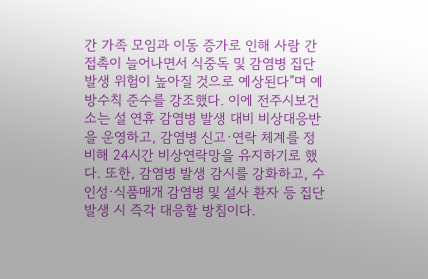간 가족 모임과 이동 증가로 인해 사람 간 접촉이 늘어나면서 식중독 및 감염병 집단 발생 위험이 높아질 것으로 예상된다”며 예방수칙 준수를 강조했다. 이에 전주시보건소는 설 연휴 감염병 발생 대비 비상대응반을 운영하고, 감염병 신고·연락 체계를 정비해 24시간 비상연락망을 유지하기로 했다. 또한, 감염병 발생 감시를 강화하고, 수인성·식품매개 감염병 및 설사 환자 등 집단 발생 시 즉각 대응할 방침이다.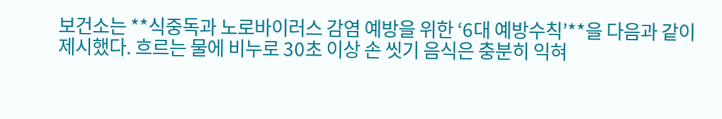보건소는 **식중독과 노로바이러스 감염 예방을 위한 ‘6대 예방수칙’**을 다음과 같이 제시했다. 흐르는 물에 비누로 30초 이상 손 씻기 음식은 충분히 익혀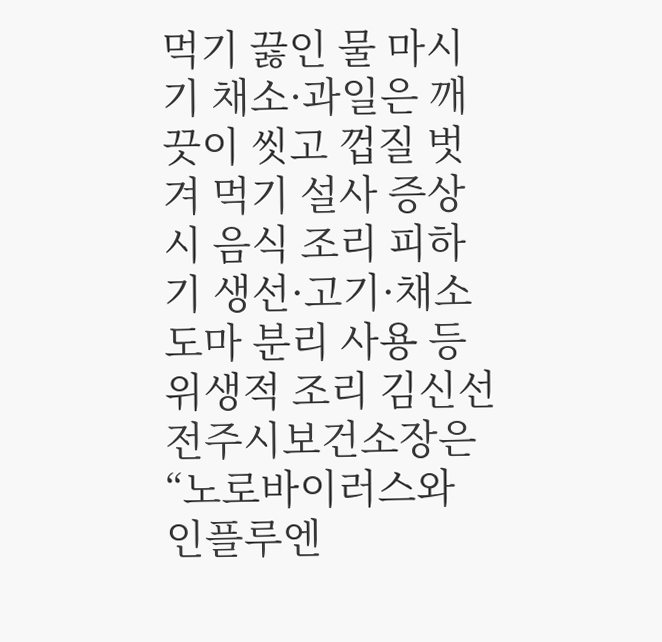먹기 끓인 물 마시기 채소·과일은 깨끗이 씻고 껍질 벗겨 먹기 설사 증상 시 음식 조리 피하기 생선·고기·채소 도마 분리 사용 등 위생적 조리 김신선 전주시보건소장은 “노로바이러스와 인플루엔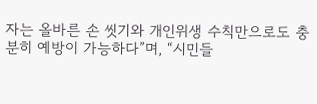자는 올바른 손 씻기와 개인위생 수칙만으로도 충분히 예방이 가능하다”며, “시민들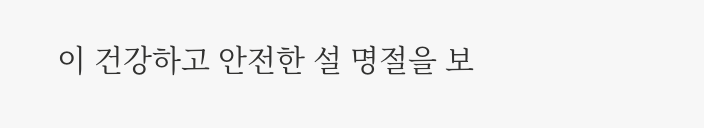이 건강하고 안전한 설 명절을 보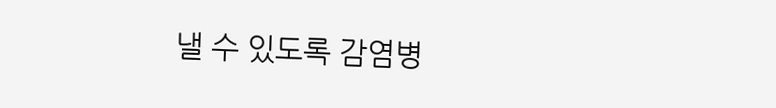낼 수 있도록 감염병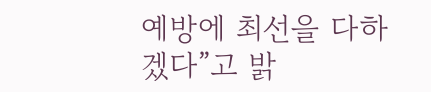예방에 최선을 다하겠다”고 밝